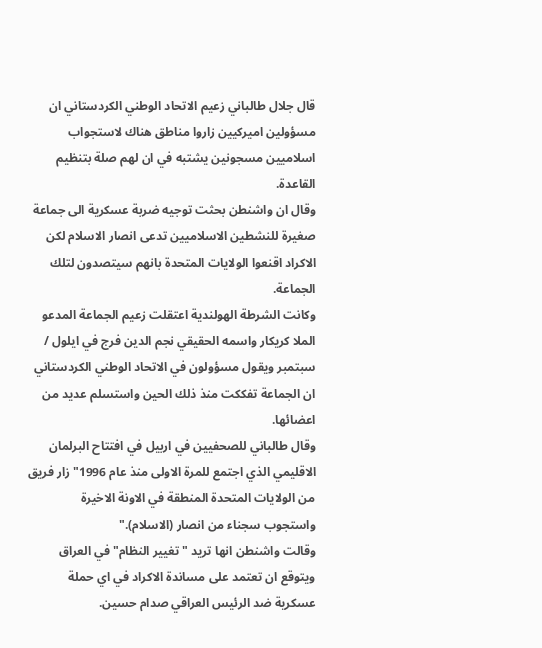قال جلال طالباني زعيم الاتحاد الوطني الكردستاني ان مسؤولين اميركيين زاروا مناطق هناك لاستجواب اسلاميين مسجونين يشتبه في ان لهم صلة بتنظيم القاعدة.
وقال ان واشنطن بحثت توجيه ضربة عسكرية الى جماعة صغيرة للنشطين الاسلاميين تدعى انصار الاسلام لكن الاكراد اقنعوا الولايات المتحدة بانهم سيتصدون لتلك الجماعة.
وكانت الشرطة الهولندية اعتقلت زعيم الجماعة المدعو الملا كريكار واسمه الحقيقي نجم الدين فرج في ايلول / سبتمبر ويقول مسؤولون في الاتحاد الوطني الكردستاني ان الجماعة تفككت منذ ذلك الحين واستسلم عديد من اعضائها.
وقال طالباني للصحفيين في اربيل في افتتاح البرلمان الاقليمي الذي اجتمع للمرة الاولى منذ عام 1996" زار فريق من الولايات المتحدة المنطقة في الاونة الاخيرة واستجوب سجناء من انصار (الاسلام)."
وقالت واشنطن انها تريد "تغيير النظام" في العراق ويتوقع ان تعتمد على مساندة الاكراد في اي حملة عسكرية ضد الرئيس العراقي صدام حسين.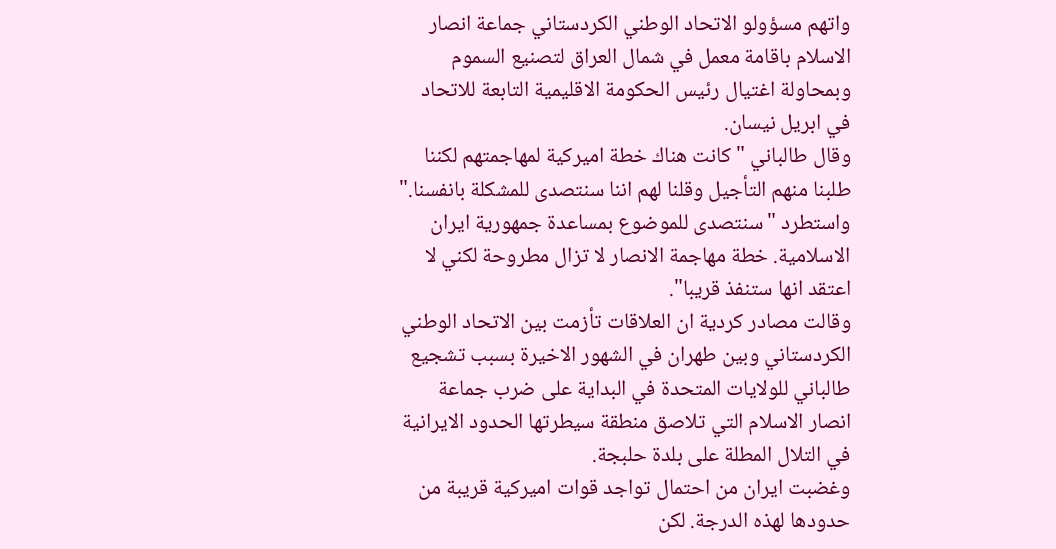واتهم مسؤولو الاتحاد الوطني الكردستاني جماعة انصار الاسلام باقامة معمل في شمال العراق لتصنيع السموم وبمحاولة اغتيال رئيس الحكومة الاقليمية التابعة للاتحاد في ابريل نيسان.
وقال طالباني "كانت هناك خطة اميركية لمهاجمتهم لكننا طلبنا منهم التأجيل وقلنا لهم اننا سنتصدى للمشكلة بانفسنا."
واستطرد "سنتصدى للموضوع بمساعدة جمهورية ايران الاسلامية. خطة مهاجمة الانصار لا تزال مطروحة لكني لا اعتقد انها ستنفذ قريبا".
وقالت مصادر كردية ان العلاقات تأزمت بين الاتحاد الوطني الكردستاني وبين طهران في الشهور الاخيرة بسبب تشجيع طالباني للولايات المتحدة في البداية على ضرب جماعة انصار الاسلام التي تلاصق منطقة سيطرتها الحدود الايرانية في التلال المطلة على بلدة حلبجة.
وغضبت ايران من احتمال تواجد قوات اميركية قريبة من حدودها لهذه الدرجة. لكن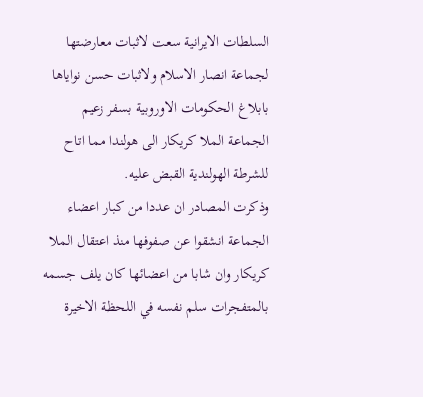السلطات الايرانية سعت لاثبات معارضتها لجماعة انصار الاسلام ولاثبات حسن نواياها بابلاغ الحكومات الاوروبية بسفر زعيم الجماعة الملا كريكار الى هولندا مما اتاح للشرطة الهولندية القبض عليه.
وذكرت المصادر ان عددا من كبار اعضاء الجماعة انشقوا عن صفوفها منذ اعتقال الملا كريكار وان شابا من اعضائها كان يلف جسمه بالمتفجرات سلم نفسه في اللحظة الاخيرة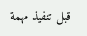قبل تنفيذ مهمة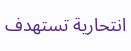انتحارية تستهدف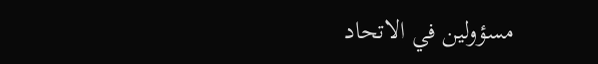مسؤولين في الاتحاد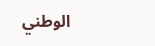الوطني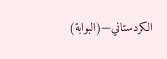الكردستاني—(البوابة)